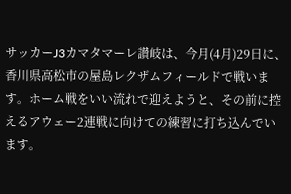サッカーJ3カマタマーレ讃岐は、今月(4月)29日に、香川県高松市の屋島レクザムフィールドで戦います。ホーム戦をいい流れで迎えようと、その前に控えるアウェー2連戦に向けての練習に打ち込んでいます。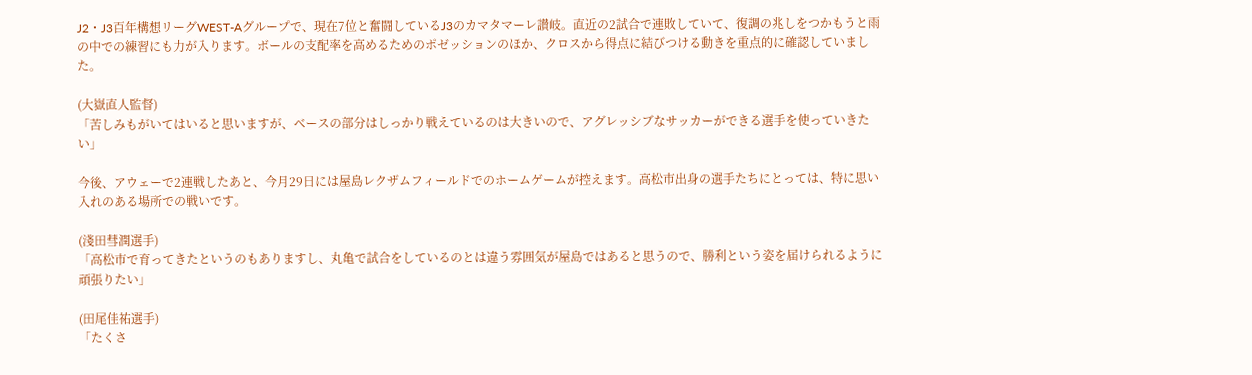J2・J3百年構想リーグWEST-Aグループで、現在7位と奮闘しているJ3のカマタマーレ讃岐。直近の2試合で連敗していて、復調の兆しをつかもうと雨の中での練習にも力が入ります。ボールの支配率を高めるためのポゼッションのほか、クロスから得点に結びつける動きを重点的に確認していました。

(大嶽直人監督)
「苦しみもがいてはいると思いますが、ベースの部分はしっかり戦えているのは大きいので、アグレッシブなサッカーができる選手を使っていきたい」

今後、アウェーで2連戦したあと、今月29日には屋島レクザムフィールドでのホームゲームが控えます。高松市出身の選手たちにとっては、特に思い入れのある場所での戦いです。

(淺田彗潤選手)
「高松市で育ってきたというのもありますし、丸亀で試合をしているのとは違う雰囲気が屋島ではあると思うので、勝利という姿を届けられるように頑張りたい」

(田尾佳祐選手)
「たくさ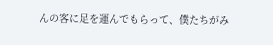んの客に足を運んでもらって、僕たちがみ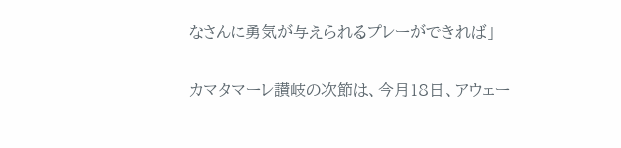なさんに勇気が与えられるプレーができれば」

カマタマーレ讃岐の次節は、今月18日、アウェー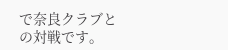で奈良クラブとの対戦です。